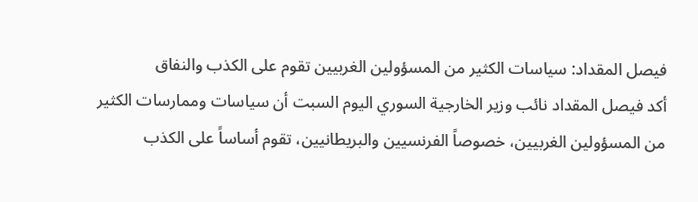فيصل المقداد: سياسات الكثير من المسؤولين الغربيين تقوم على الكذب والنفاق
أكد فيصل المقداد نائب وزير الخارجية السوري اليوم السبت أن سياسات وممارسات الكثير من المسؤولين الغربيين، خصوصاً الفرنسيين والبريطانيين، تقوم أساساً على الكذب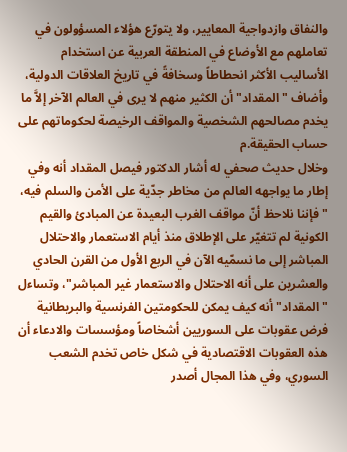والنفاق وازدواجية المعايير، ولا يتورّع هؤلاء المسؤولون في تعاملهم مع الأوضاع في المنطقة العربية عن استخدام الأساليب الأكثر انحطاطاً وسخافةً في تاريخ العلاقات الدولية، وأضاف "المقداد" أن الكثير منهم لا يرى في العالم الآخر إلاَّ ما يخدم مصالحهم الشخصية والمواقف الرخيصة لحكوماتهم على حساب الحقيقة.م
وخلال حديث صحفي له أشار الدكتور فيصل المقداد أنه وفي إطار ما يواجهه العالم من مخاطر جدّية على الأمن والسلم فيه، "فإننا نلاحظ أنّ مواقف الغرب البعيدة عن المبادئ والقيم الكونية لم تتغيّر على الإطلاق منذ أيام الاستعمار والاحتلال المباشر إلى ما نسمّيه الآن في الربع الأول من القرن الحادي والعشرين على أنه الاحتلال والاستعمار غير المباشر"، وتساءل "المقداد" أنه كيف يمكن للحكومتين الفرنسية والبريطانية فرض عقوبات على السوريين أشخاصاً ومؤسسات والادعاء أن هذه العقوبات الاقتصادية في شكل خاص تخدم الشعب السوري، وفي هذا المجال أصدر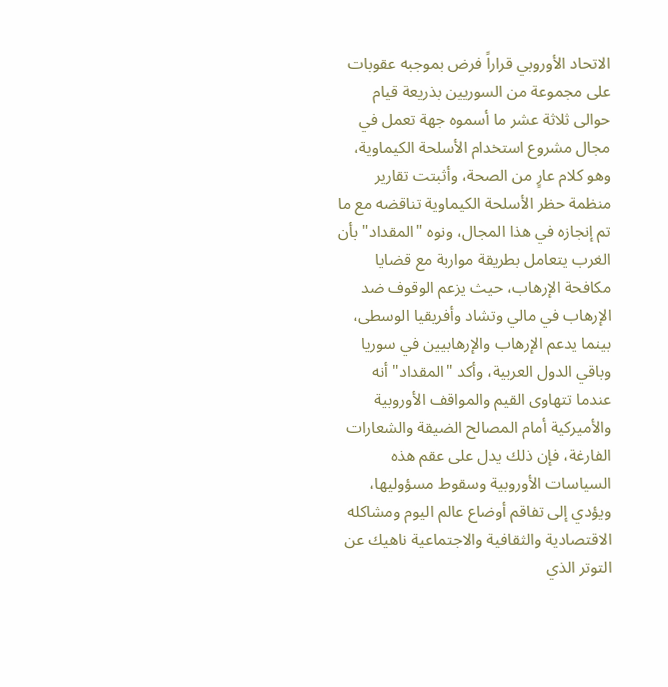الاتحاد الأوروبي قراراً فرض بموجبه عقوبات على مجموعة من السوريين بذريعة قيام حوالى ثلاثة عشر ما أسموه جهة تعمل في مجال مشروع استخدام الأسلحة الكيماوية، وهو كلام عارٍ من الصحة، وأثبتت تقارير منظمة حظر الأسلحة الكيماوية تناقضه مع ما تم إنجازه في هذا المجال، ونوه "المقداد" بأن الغرب يتعامل بطريقة مواربة مع قضايا مكافحة الإرهاب، حيث يزعم الوقوف ضد الإرهاب في مالي وتشاد وأفريقيا الوسطى، بينما يدعم الإرهاب والإرهابيين في سوريا وباقي الدول العربية، وأكد "المقداد" أنه عندما تتهاوى القيم والمواقف الأوروبية والأميركية أمام المصالح الضيقة والشعارات الفارغة، فإن ذلك يدل على عقم هذه السياسات الأوروبية وسقوط مسؤوليها، ويؤدي إلى تفاقم أوضاع عالم اليوم ومشاكله الاقتصادية والثقافية والاجتماعية ناهيك عن التوتر الذي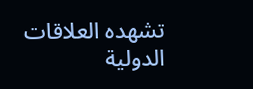تشهده العلاقات الدولية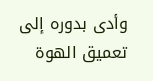وأدى بدوره إلى تعميق الهوة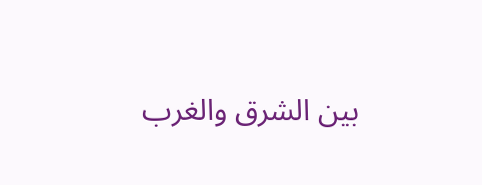بين الشرق والغرب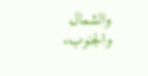والشمال والجنوب.